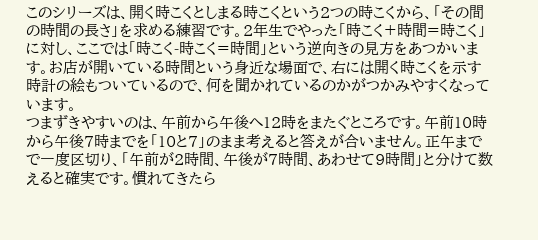このシリーズは、開く時こくとしまる時こくという2つの時こくから、「その間の時間の長さ」を求める練習です。2年生でやった「時こく+時間=時こく」に対し、ここでは「時こく-時こく=時間」という逆向きの見方をあつかいます。お店が開いている時間という身近な場面で、右には開く時こくを示す時計の絵もついているので、何を聞かれているのかがつかみやすくなっています。
つまずきやすいのは、午前から午後へ12時をまたぐところです。午前10時から午後7時までを「10と7」のまま考えると答えが合いません。正午までで一度区切り、「午前が2時間、午後が7時間、あわせて9時間」と分けて数えると確実です。慣れてきたら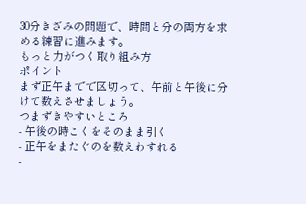30分きざみの問題で、時間と分の両方を求める練習に進みます。
もっと力がつく取り組み方
ポイント
まず正午までで区切って、午前と午後に分けて数えさせましょう。
つまずきやすいところ
- 午後の時こくをそのまま引く
- 正午をまたぐのを数えわすれる
-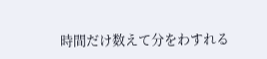時間だけ数えて分をわすれる